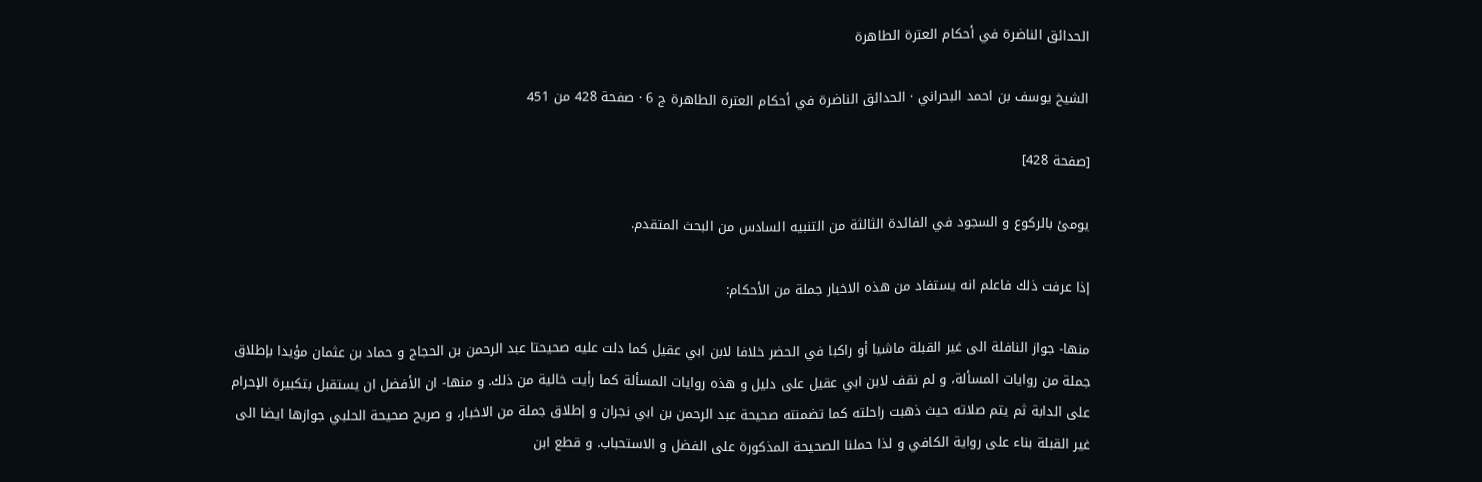الحدائق الناضرة في أحكام العترة الطاهرة

الشيخ يوسف بن احمد البحراني · الحدائق الناضرة في أحكام العترة الطاهرة ج 6 · صفحة 428 من 451

[صفحة 428]

يومئ بالركوع و السجود في الفائدة الثالثة من التنبيه السادس من البحث المتقدم.

إذا عرفت ذلك فاعلم انه يستفاد من هذه الاخبار جملة من الأحكام:

منها- جواز النافلة الى غير القبلة ماشيا أو راكبا في الحضر خلافا لابن ابي عقيل كما دلت عليه صحيحتا عبد الرحمن بن الحجاج و حماد بن عثمان مؤيدا بإطلاق جملة من روايات المسألة، و لم نقف لابن ابي عقيل على دليل و هذه روايات المسألة كما رأيت خالية من ذلك. و منها- ان الأفضل ان يستقبل بتكبيرة الإحرام على الدابة ثم يتم صلاته حيث ذهبت راحلته كما تضمنته صحيحة عبد الرحمن بن ابي نجران و إطلاق جملة من الاخبار، و صريح صحيحة الحلبي جوازها ايضا الى غير القبلة بناء على رواية الكافي و لذا حملنا الصحيحة المذكورة على الفضل و الاستحباب. و قطع ابن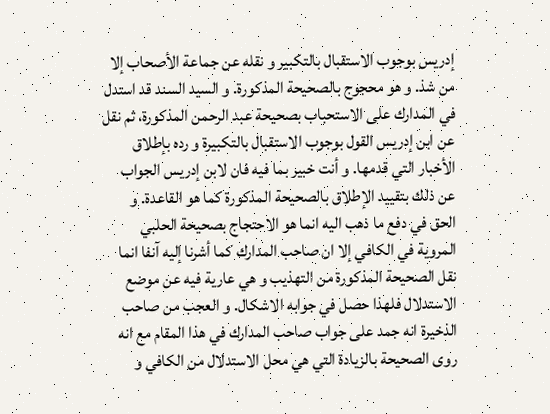إدريس بوجوب الاستقبال بالتكبير و نقله عن جماعة الأصحاب إلا من شذ. و هو محجوج بالصحيحة المذكورة. و السيد السند قد استدل في المدارك على الاستحباب بصحيحة عبد الرحمن المذكورة، ثم نقل عن ابن إدريس القول بوجوب الاستقبال بالتكبيرة و رده بإطلاق الأخبار التي قدمها. و أنت خبير بما فيه فان لابن إدريس الجواب عن ذلك بتقييد الإطلاق بالصحيحة المذكورة كما هو القاعدة. و الحق في دفع ما ذهب اليه انما هو الاحتجاج بصحيحة الحلبي المروية في الكافي إلا ان صاحب المدارك كما أشرنا إليه آنفا انما نقل الصحيحة المذكورة من التهذيب و هي عارية فيه عن موضع الاستدلال فلهذا حصل في جوابه الاشكال. و العجب من صاحب الذخيرة انه جمد على جواب صاحب المدارك في هذا المقام مع انه روى الصحيحة بالزيادة التي هي محل الاستدلال من الكافي و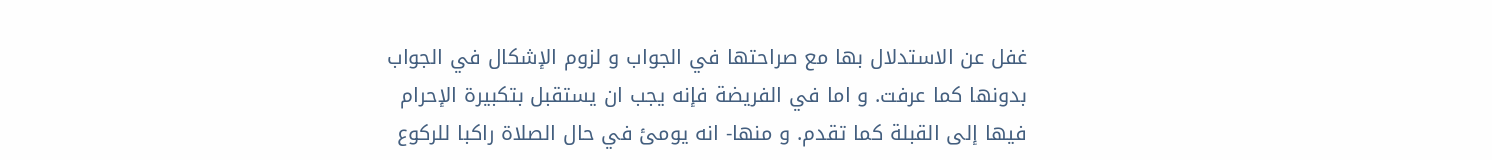غفل عن الاستدلال بها مع صراحتها في الجواب و لزوم الإشكال في الجواب بدونها كما عرفت. و اما في الفريضة فإنه يجب ان يستقبل بتكبيرة الإحرام فيها إلى القبلة كما تقدم. و منها- انه يومئ في حال الصلاة راكبا للركوع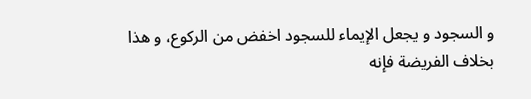و السجود و يجعل الإيماء للسجود اخفض من الركوع، و هذا بخلاف الفريضة فإنه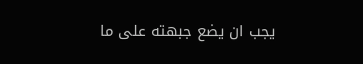يجب ان يضع جبهته على ما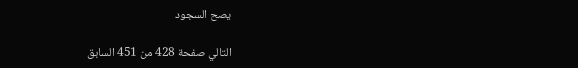يصح السجود

التالي صفحة 428 من 451 السابق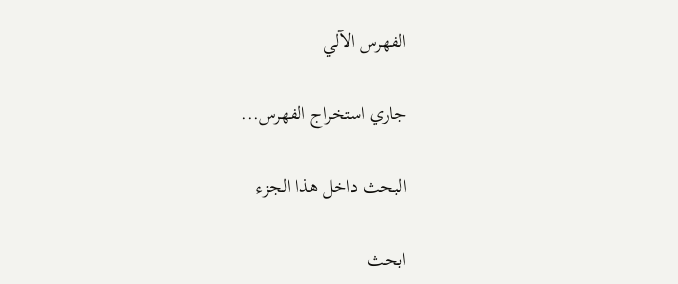الفهرس الآلي

جاري استخراج الفهرس...

البحث داخل هذا الجزء

ابحث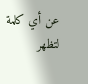عن أي كلمة لتظهر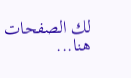لك الصفحات هنا...